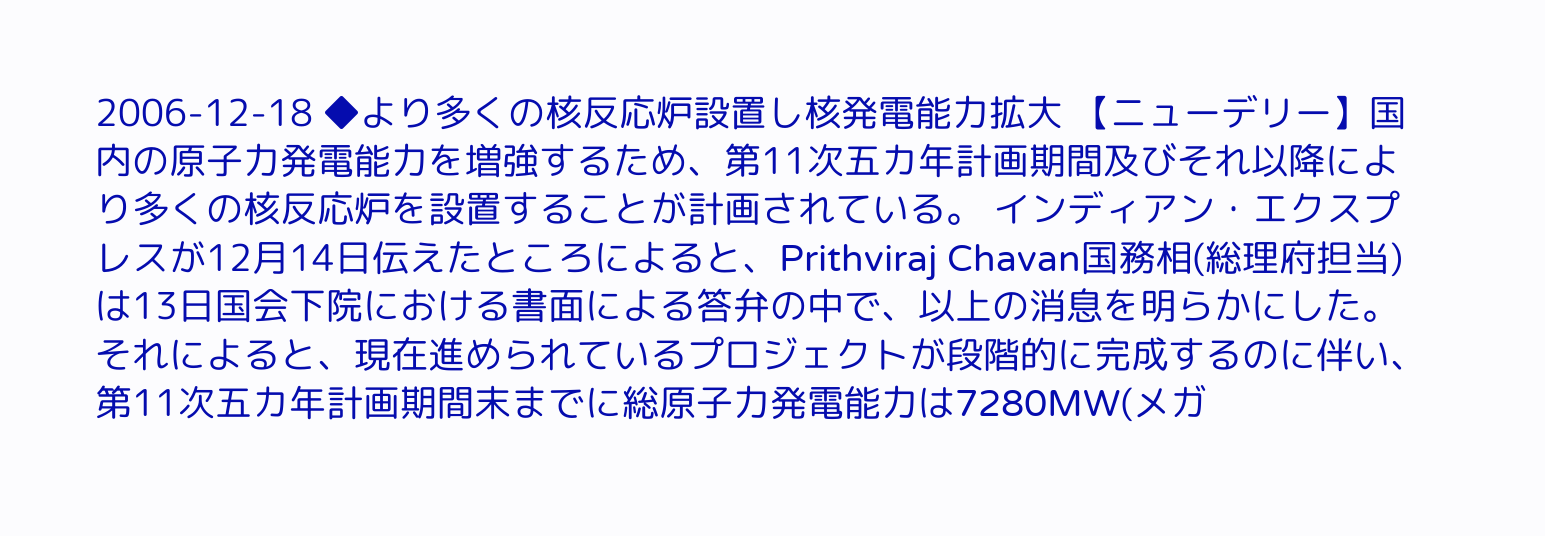2006-12-18 ◆より多くの核反応炉設置し核発電能力拡大 【ニューデリー】国内の原子力発電能力を増強するため、第11次五カ年計画期間及びそれ以降により多くの核反応炉を設置することが計画されている。 インディアン・エクスプレスが12月14日伝えたところによると、Prithviraj Chavan国務相(総理府担当)は13日国会下院における書面による答弁の中で、以上の消息を明らかにした。それによると、現在進められているプロジェクトが段階的に完成するのに伴い、第11次五カ年計画期間末までに総原子力発電能力は7280MW(メガ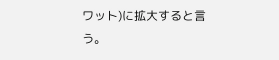ワット)に拡大すると言う。